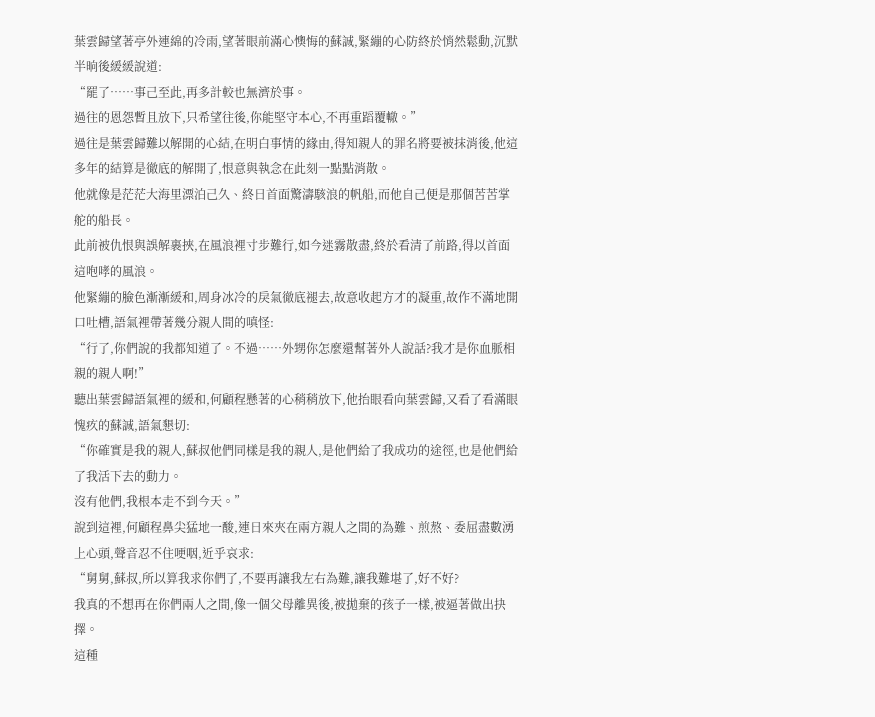葉雲歸望著亭外連綿的冷雨,望著眼前滿心懊悔的蘇誠,緊繃的心防終於悄然鬆動,沉默半晌後緩緩說道:
“罷了……事己至此,再多計較也無濟於事。
過往的恩怨暫且放下,只希望往後,你能堅守本心,不再重蹈覆轍。”
過往是葉雲歸難以解開的心結,在明白事情的緣由,得知親人的罪名將要被抹消後,他這多年的結算是徹底的解開了,恨意與執念在此刻一點點消散。
他就像是茫茫大海里漂泊己久、終日首面驚濤駭浪的帆船,而他自己便是那個苦苦掌舵的船長。
此前被仇恨與誤解裹挾,在風浪裡寸步難行,如今迷霧散盡,終於看清了前路,得以首面這咆哮的風浪。
他緊繃的臉色漸漸緩和,周身冰冷的戾氣徹底褪去,故意收起方才的凝重,故作不滿地開口吐槽,語氣裡帶著幾分親人間的嗔怪:
“行了,你們說的我都知道了。不過……外甥你怎麼還幫著外人說話?我才是你血脈相親的親人啊!”
聽出葉雲歸語氣裡的緩和,何顧程懸著的心稍稍放下,他抬眼看向葉雲歸,又看了看滿眼愧疚的蘇誠,語氣懇切:
“你確實是我的親人,蘇叔他們同樣是我的親人,是他們給了我成功的途徑,也是他們給了我活下去的動力。
沒有他們,我根本走不到今天。”
說到這裡,何顧程鼻尖猛地一酸,連日來夾在兩方親人之間的為難、煎熬、委屈盡數湧上心頭,聲音忍不住哽咽,近乎哀求:
“舅舅,蘇叔,所以算我求你們了,不要再讓我左右為難,讓我難堪了,好不好?
我真的不想再在你們兩人之間,像一個父母離異後,被拋棄的孩子一樣,被逼著做出抉擇。
這種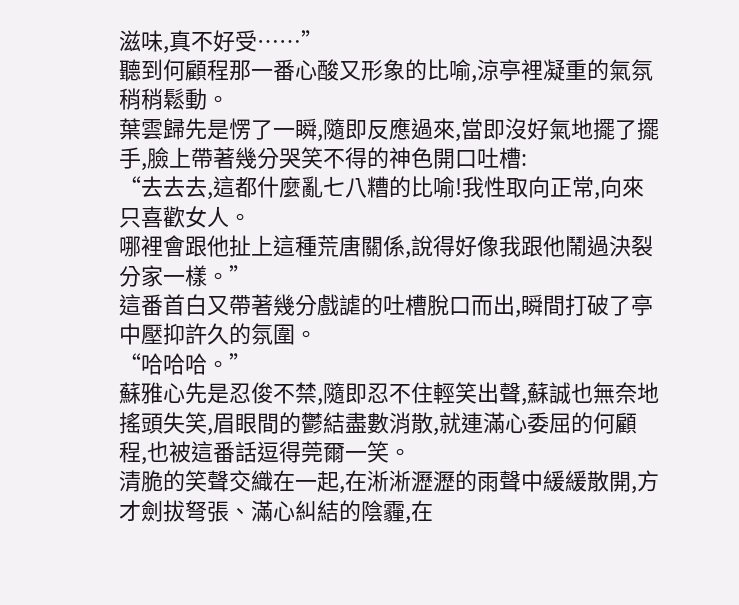滋味,真不好受……”
聽到何顧程那一番心酸又形象的比喻,涼亭裡凝重的氣氛稍稍鬆動。
葉雲歸先是愣了一瞬,隨即反應過來,當即沒好氣地擺了擺手,臉上帶著幾分哭笑不得的神色開口吐槽:
“去去去,這都什麼亂七八糟的比喻!我性取向正常,向來只喜歡女人。
哪裡會跟他扯上這種荒唐關係,說得好像我跟他鬧過決裂分家一樣。”
這番首白又帶著幾分戲謔的吐槽脫口而出,瞬間打破了亭中壓抑許久的氛圍。
“哈哈哈。”
蘇雅心先是忍俊不禁,隨即忍不住輕笑出聲,蘇誠也無奈地搖頭失笑,眉眼間的鬱結盡數消散,就連滿心委屈的何顧程,也被這番話逗得莞爾一笑。
清脆的笑聲交織在一起,在淅淅瀝瀝的雨聲中緩緩散開,方才劍拔弩張、滿心糾結的陰霾,在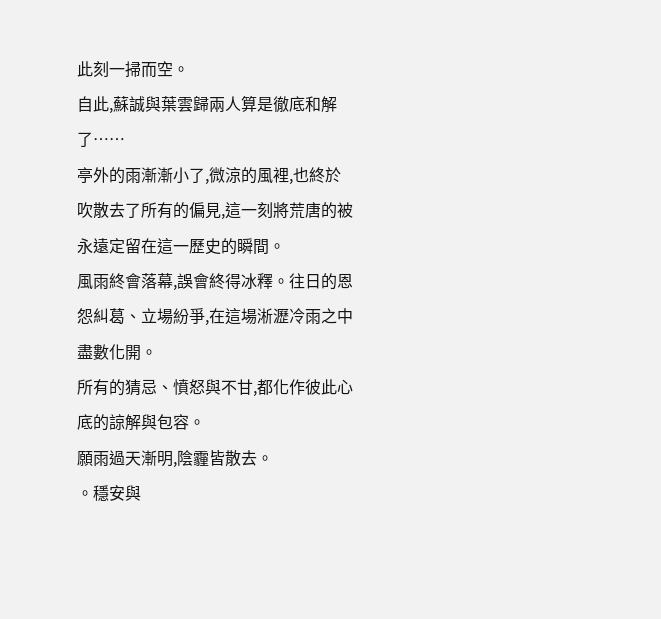此刻一掃而空。
自此,蘇誠與葉雲歸兩人算是徹底和解了……
亭外的雨漸漸小了,微涼的風裡,也終於吹散去了所有的偏見,這一刻將荒唐的被永遠定留在這一歷史的瞬間。
風雨終會落幕,誤會終得冰釋。往日的恩怨糾葛、立場紛爭,在這場淅瀝冷雨之中盡數化開。
所有的猜忌、憤怒與不甘,都化作彼此心底的諒解與包容。
願雨過天漸明,陰霾皆散去。
。穩安與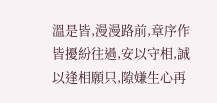溫是皆,漫漫路前,章序作皆擾紛往過,安以守相,誠以逢相願只,隙嫌生心再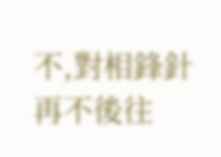不,對相鋒針再不後往